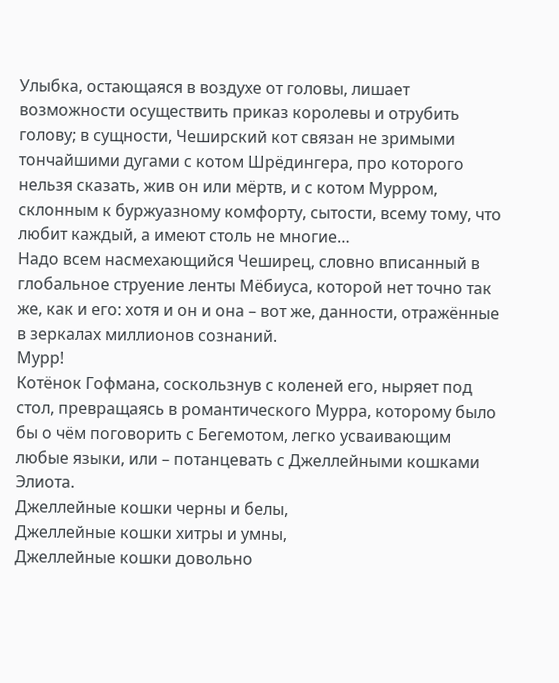Улыбка, остающаяся в воздухе от головы, лишает возможности осуществить приказ королевы и отрубить голову; в сущности, Чеширский кот связан не зримыми тончайшими дугами с котом Шрёдингера, про которого нельзя сказать, жив он или мёртв, и с котом Мурром, склонным к буржуазному комфорту, сытости, всему тому, что любит каждый, а имеют столь не многие…
Надо всем насмехающийся Чеширец, словно вписанный в глобальное струение ленты Мёбиуса, которой нет точно так же, как и его: хотя и он и она – вот же, данности, отражённые в зеркалах миллионов сознаний.
Мурр!
Котёнок Гофмана, соскользнув с коленей его, ныряет под стол, превращаясь в романтического Мурра, которому было бы о чём поговорить с Бегемотом, легко усваивающим любые языки, или – потанцевать с Джеллейными кошками Элиота.
Джеллейные кошки черны и белы,
Джеллейные кошки хитры и умны,
Джеллейные кошки довольно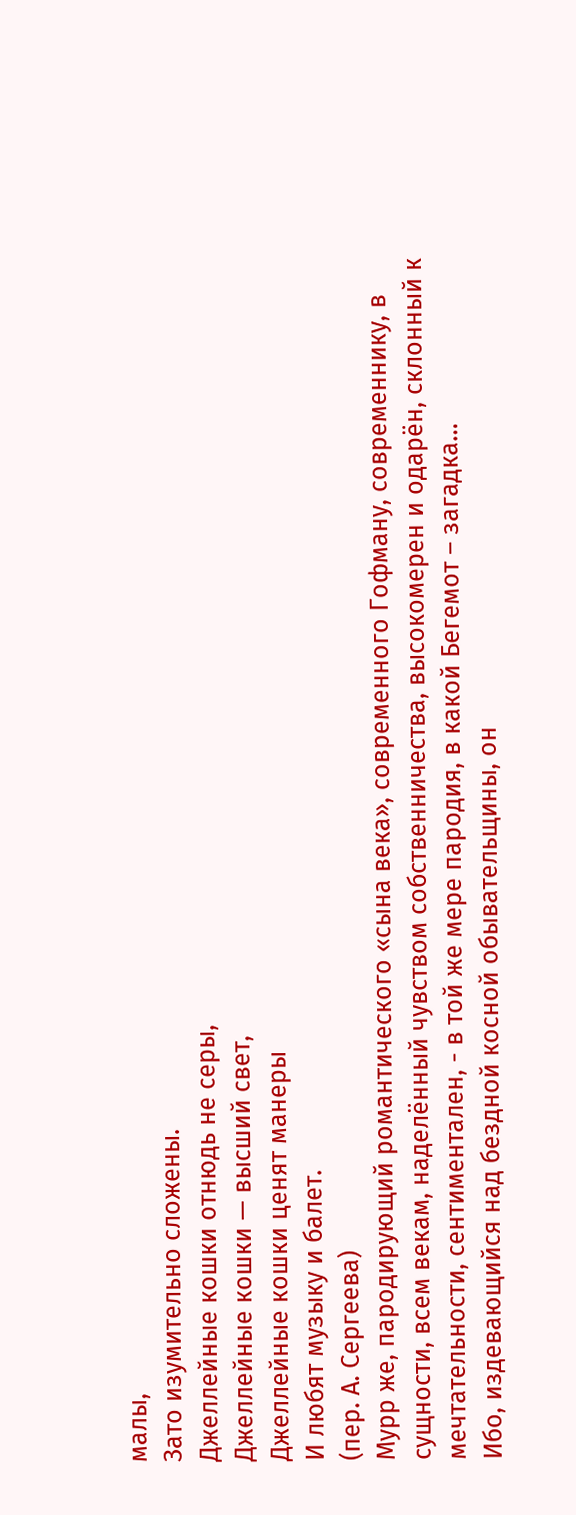малы,
Зато изумительно сложены.
Джеллейные кошки отнюдь не серы,
Джеллейные кошки — высший свет,
Джеллейные кошки ценят манеры
И любят музыку и балет.
(пер. А. Сергеева)
Мурр же, пародирующий романтического «сына века», современного Гофману, современнику, в сущности, всем векам, наделённый чувством собственничества, высокомерен и одарён, склонный к мечтательности, сентиментален, - в той же мере пародия, в какой Бегемот – загадка…
Ибо, издевающийся над бездной косной обывательщины, он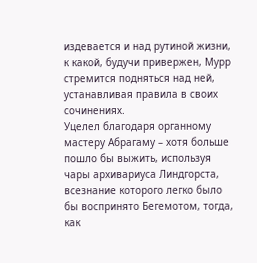издевается и над рутиной жизни, к какой, будучи привержен, Мурр стремится подняться над ней, устанавливая правила в своих сочинениях.
Уцелел благодаря органному мастеру Абрагаму – хотя больше пошло бы выжить, используя чары архивариуса Линдгорста, всезнание которого легко было бы воспринято Бегемотом, тогда, как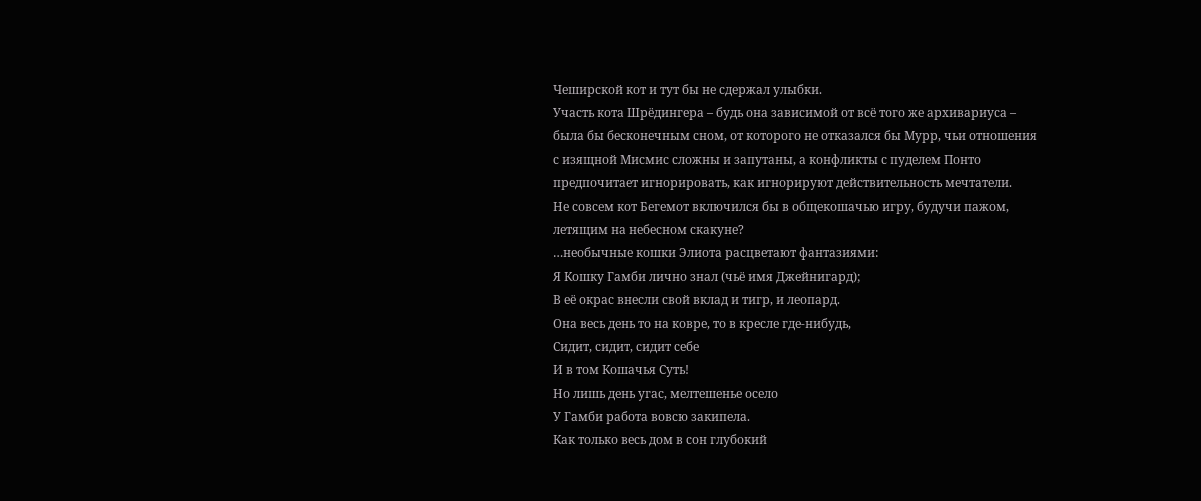Чеширской кот и тут бы не сдержал улыбки.
Участь кота Шрёдингера – будь она зависимой от всё того же архивариуса – была бы бесконечным сном, от которого не отказался бы Мурр, чьи отношения с изящной Мисмис сложны и запутаны, а конфликты с пуделем Понто предпочитает игнорировать, как игнорируют действительность мечтатели.
Не совсем кот Бегемот включился бы в общекошачью игру, будучи пажом, летящим на небесном скакуне?
…необычные кошки Элиота расцветают фантазиями:
Я Кошку Гамби лично знал (чьё имя Джейнигард);
В её окрас внесли свой вклад и тигр, и леопард.
Она весь день то на ковре, то в кресле где-нибудь,
Сидит, сидит, сидит себе
И в том Кошачья Суть!
Но лишь день угас, мелтешенье осело
У Гамби работа вовсю закипела.
Как только весь дом в сон глубокий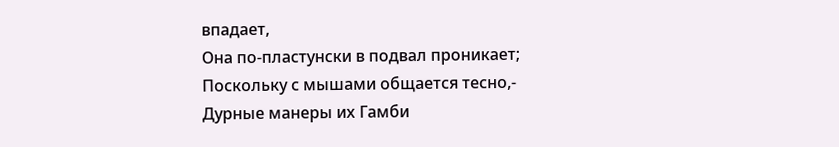впадает,
Она по-пластунски в подвал проникает;
Поскольку с мышами общается тесно,-
Дурные манеры их Гамби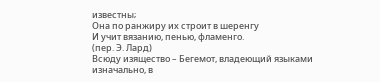известны;
Она по ранжиру их строит в шеренгу
И учит вязанию, пенью, фламенго.
(пер. Э. Лард)
Всюду изящество – Бегемот, владеющий языками изначально, в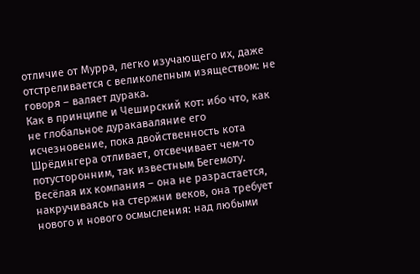отличие от Мурра, легко изучающего их, даже отстреливается с великолепным изяществом: не говоря – валяет дурака.
Как в принципе и Чеширский кот: ибо что, как не глобальное дуракаваляние его исчезновение, пока двойственность кота Шрёдингера отливает, отсвечивает чем-то потусторонним, так известным Бегемоту.
Весёлая их компания – она не разрастается, накручиваясь на стержни веков, она требует нового и нового осмысления: над любыми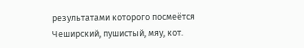результатами которого посмеётся Чеширский, пушистый, мяу, кот.